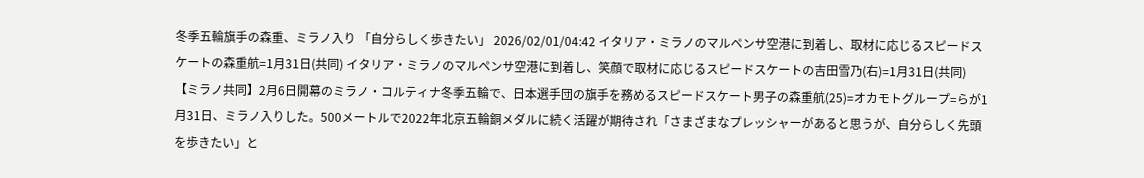冬季五輪旗手の森重、ミラノ入り 「自分らしく歩きたい」 2026/02/01/04:42 イタリア・ミラノのマルペンサ空港に到着し、取材に応じるスピードスケートの森重航=1月31日(共同) イタリア・ミラノのマルペンサ空港に到着し、笑顔で取材に応じるスピードスケートの吉田雪乃(右)=1月31日(共同) 【ミラノ共同】2月6日開幕のミラノ・コルティナ冬季五輪で、日本選手団の旗手を務めるスピードスケート男子の森重航(25)=オカモトグループ=らが1月31日、ミラノ入りした。500メートルで2022年北京五輪銅メダルに続く活躍が期待され「さまざまなプレッシャーがあると思うが、自分らしく先頭を歩きたい」と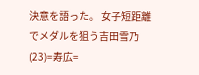決意を語った。 女子短距離でメダルを狙う吉田雪乃(23)=寿広=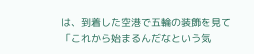は、到着した空港で五輪の装飾を見て「これから始まるんだなという気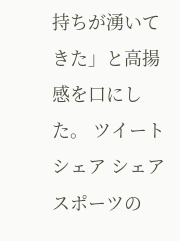持ちが湧いてきた」と高揚感を口にした。 ツイート シェア シェア スポーツの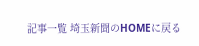記事一覧 埼玉新聞のHOMEに戻る